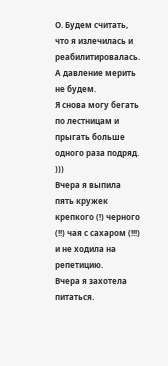О. Будем считать, что я излечилась и реабилитировалась. А давление мерить не будем.
Я снова могу бегать по лестницам и прыгать больше одного раза подряд. )))
Вчера я выпила пять кружек крепкого (!) черного (!!) чая с сахаром (!!!) и не ходила на репетицию.
Вчера я захотела питаться.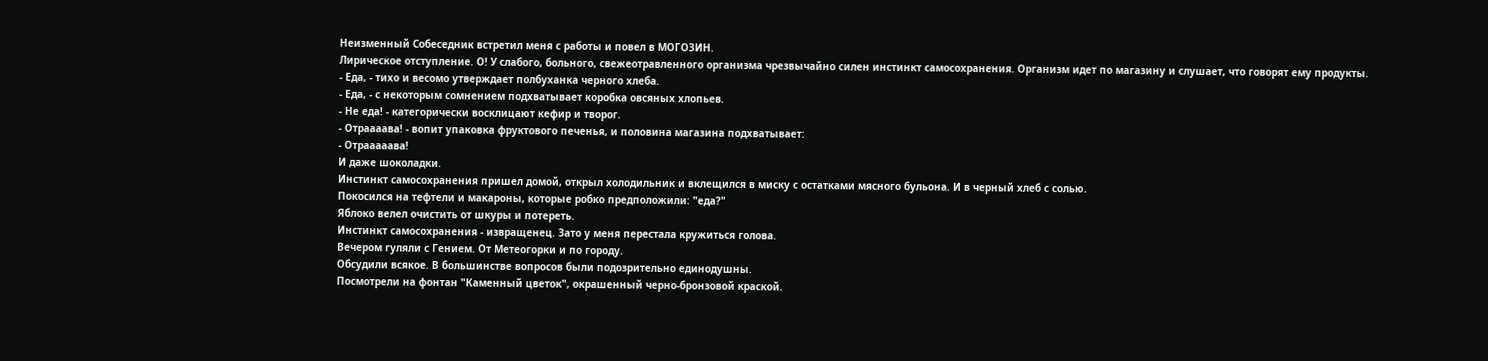Неизменный Собеседник встретил меня с работы и повел в МОГОЗИН.
Лирическое отступление. О! У слабого, больного, свежеотравленного организма чрезвычайно силен инстинкт самосохранения. Организм идет по магазину и слушает, что говорят ему продукты.
- Еда, - тихо и весомо утверждает полбуханка черного хлеба.
- Еда, - с некоторым сомнением подхватывает коробка овсяных хлопьев.
- Не еда! - категорически восклицают кефир и творог.
- Отраааава! - вопит упаковка фруктового печенья, и половина магазина подхватывает:
- Отрааааава!
И даже шоколадки.
Инстинкт самосохранения пришел домой, открыл холодильник и вклещился в миску с остатками мясного бульона. И в черный хлеб с солью.
Покосился на тефтели и макароны, которые робко предположили: "еда?"
Яблоко велел очистить от шкуры и потереть.
Инстинкт самосохранения - извращенец. Зато у меня перестала кружиться голова.
Вечером гуляли с Гением. От Метеогорки и по городу.
Обсудили всякое. В большинстве вопросов были подозрительно единодушны.
Посмотрели на фонтан "Каменный цветок", окрашенный черно-бронзовой краской.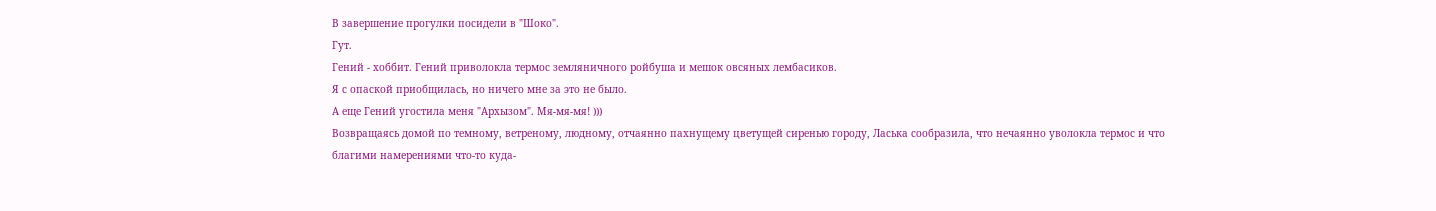В завершение прогулки посидели в "Шоко".
Гут.
Гений - хоббит. Гений приволокла термос земляничного ройбуша и мешок овсяных лембасиков.
Я с опаской приобщилась, но ничего мне за это не было.
А еще Гений угостила меня "Архызом". Мя-мя-мя! )))
Возвращаясь домой по темному, ветреному, людному, отчаянно пахнущему цветущей сиренью городу, Ласька сообразила, что нечаянно уволокла термос и что благими намерениями что-то куда-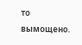то вымощено.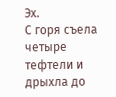Эх.
С горя съела четыре тефтели и дрыхла до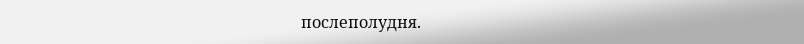послеполудня.